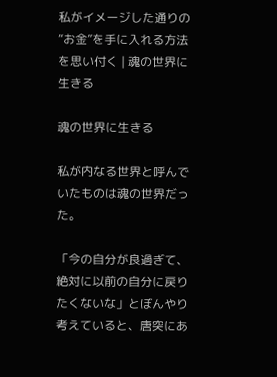私がイメージした通りの“お金”を手に入れる方法を思い付く | 魂の世界に生きる

魂の世界に生きる

私が内なる世界と呼んでいたものは魂の世界だった。

「今の自分が良過ぎて、絶対に以前の自分に戻りたくないな」とぼんやり考えていると、唐突にあ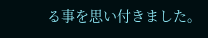る事を思い付きました。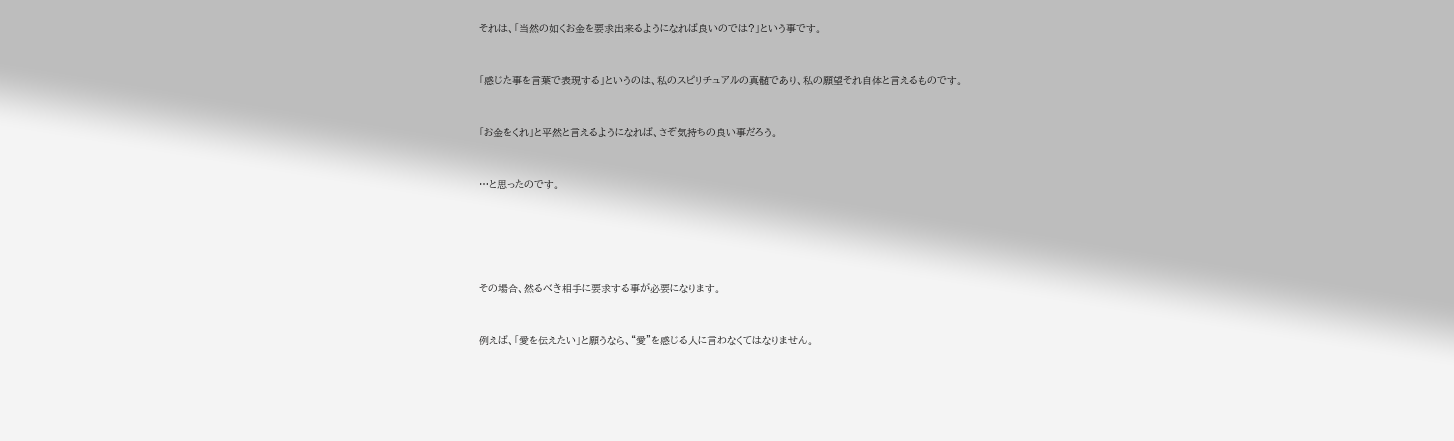それは、「当然の如くお金を要求出来るようになれば良いのでは?」という事です。



「感じた事を言葉で表現する」というのは、私のスピリチュアルの真髄であり、私の願望それ自体と言えるものです。



「お金をくれ」と平然と言えるようになれば、さぞ気持ちの良い事だろう。



…と思ったのです。







その場合、然るべき相手に要求する事が必要になります。



例えば、「愛を伝えたい」と願うなら、“愛”を感じる人に言わなくてはなりません。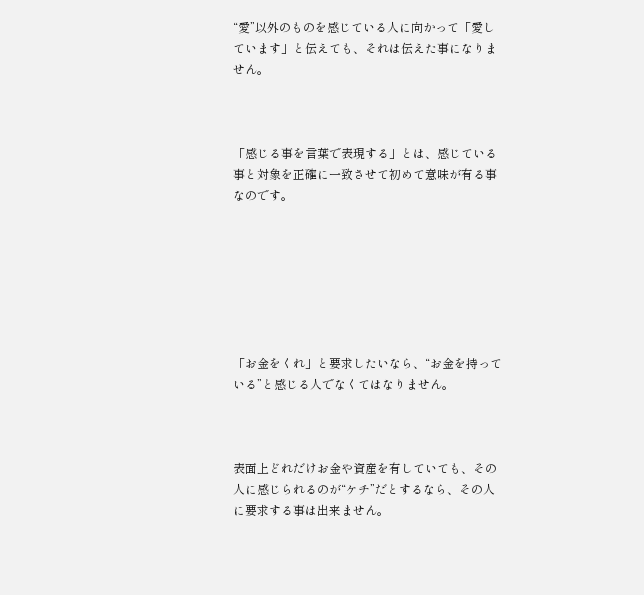“愛”以外のものを感じている人に向かって「愛しています」と伝えても、それは伝えた事になりません。



「感じる事を言葉で表現する」とは、感じている事と対象を正確に一致させて初めて意味が有る事なのです。







「お金をくれ」と要求したいなら、“お金を持っている”と感じる人でなくてはなりません。



表面上どれだけお金や資産を有していても、その人に感じられるのが“ケチ”だとするなら、その人に要求する事は出来ません。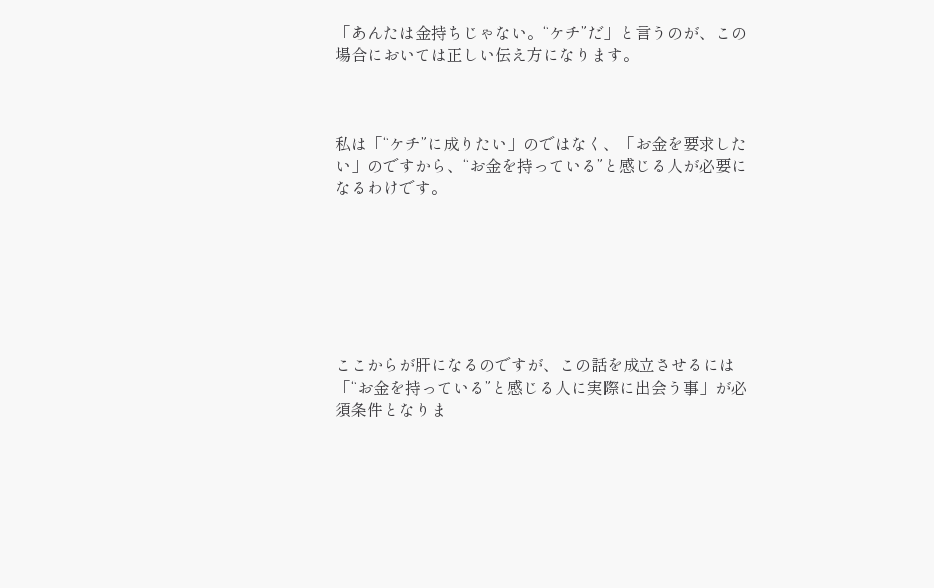「あんたは金持ちじゃない。“ケチ”だ」と言うのが、この場合においては正しい伝え方になります。



私は「“ケチ”に成りたい」のではなく、「お金を要求したい」のですから、“お金を持っている”と感じる人が必要になるわけです。







ここからが肝になるのですが、この話を成立させるには「“お金を持っている”と感じる人に実際に出会う事」が必須条件となりま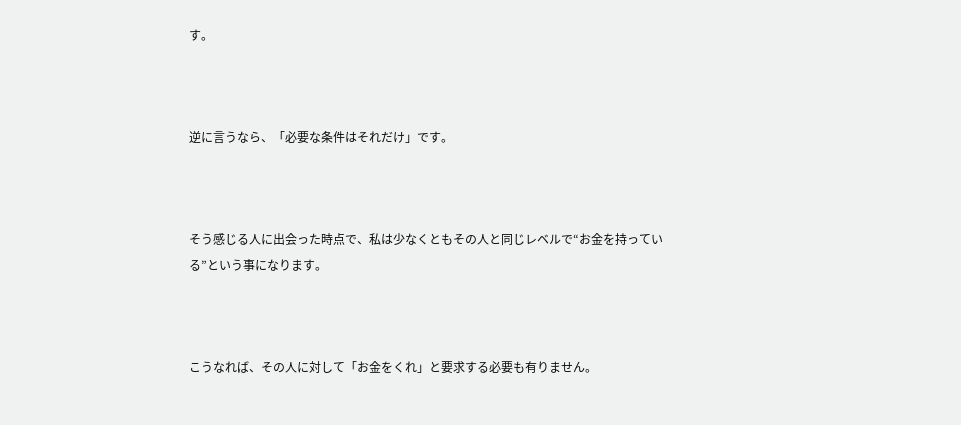す。



逆に言うなら、「必要な条件はそれだけ」です。



そう感じる人に出会った時点で、私は少なくともその人と同じレベルで“お金を持っている”という事になります。



こうなれば、その人に対して「お金をくれ」と要求する必要も有りません。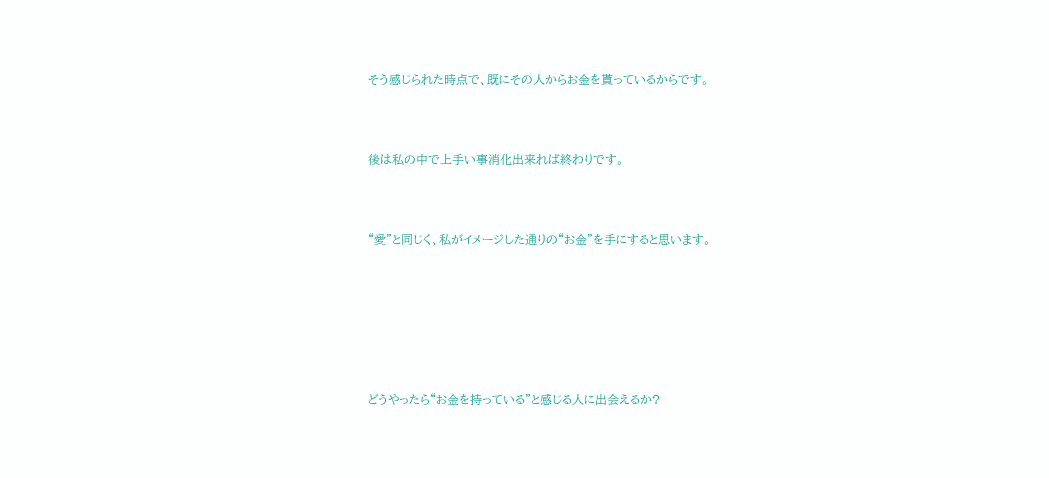そう感じられた時点で、既にその人からお金を貰っているからです。



後は私の中で上手い事消化出来れば終わりです。



“愛”と同じく、私がイメージした通りの“お金”を手にすると思います。







どうやったら“お金を持っている”と感じる人に出会えるか?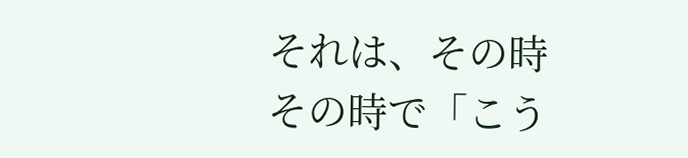それは、その時その時で「こう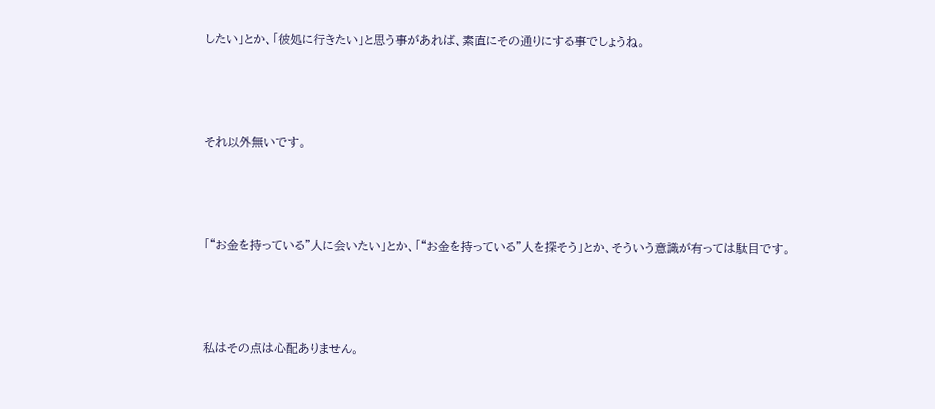したい」とか、「彼処に行きたい」と思う事があれば、素直にその通りにする事でしょうね。



それ以外無いです。



「“お金を持っている”人に会いたい」とか、「“お金を持っている”人を探そう」とか、そういう意識が有っては駄目です。



私はその点は心配ありません。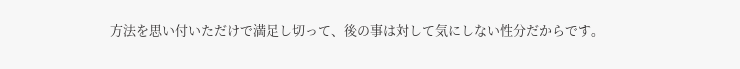方法を思い付いただけで満足し切って、後の事は対して気にしない性分だからです。